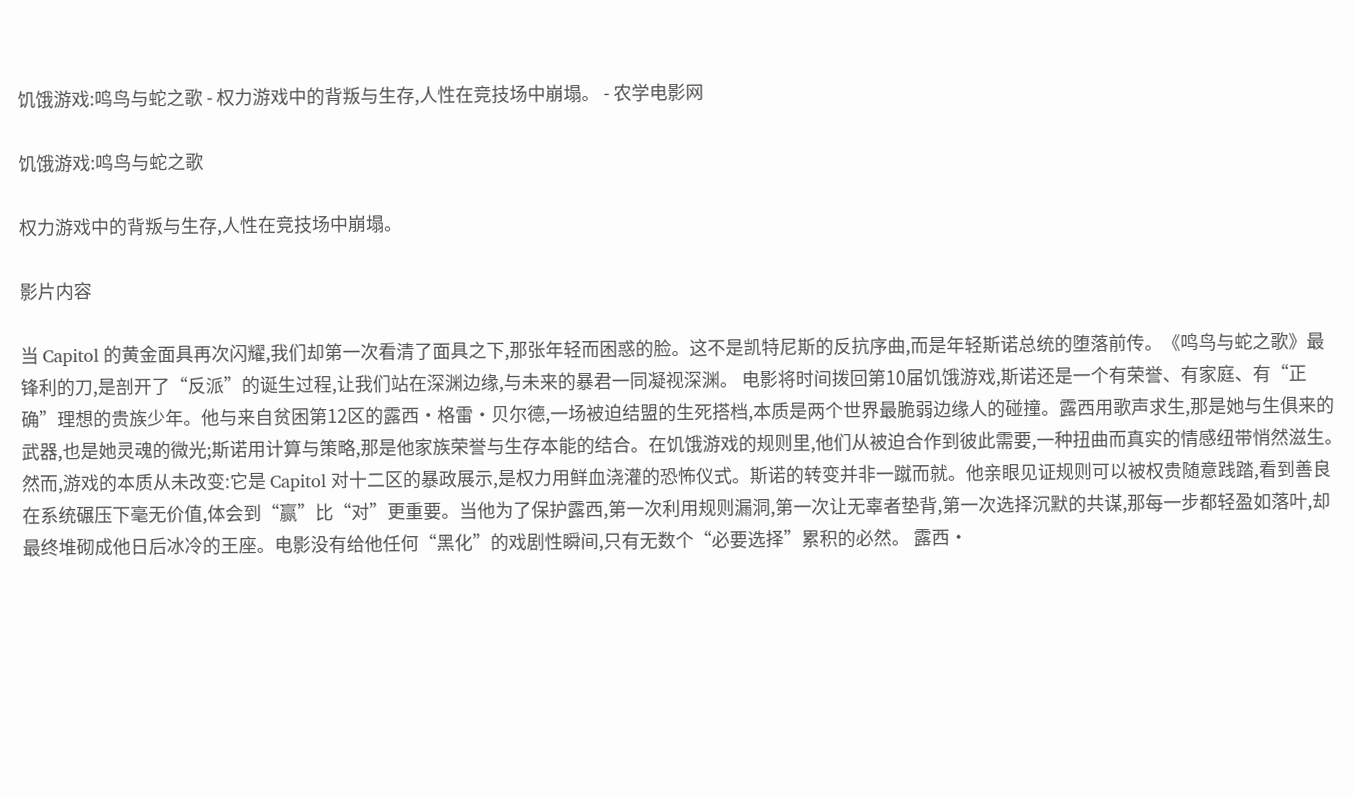饥饿游戏:鸣鸟与蛇之歌 - 权力游戏中的背叛与生存,人性在竞技场中崩塌。 - 农学电影网

饥饿游戏:鸣鸟与蛇之歌

权力游戏中的背叛与生存,人性在竞技场中崩塌。

影片内容

当 Capitol 的黄金面具再次闪耀,我们却第一次看清了面具之下,那张年轻而困惑的脸。这不是凯特尼斯的反抗序曲,而是年轻斯诺总统的堕落前传。《鸣鸟与蛇之歌》最锋利的刀,是剖开了“反派”的诞生过程,让我们站在深渊边缘,与未来的暴君一同凝视深渊。 电影将时间拨回第10届饥饿游戏,斯诺还是一个有荣誉、有家庭、有“正确”理想的贵族少年。他与来自贫困第12区的露西·格雷·贝尔德,一场被迫结盟的生死搭档,本质是两个世界最脆弱边缘人的碰撞。露西用歌声求生,那是她与生俱来的武器,也是她灵魂的微光;斯诺用计算与策略,那是他家族荣誉与生存本能的结合。在饥饿游戏的规则里,他们从被迫合作到彼此需要,一种扭曲而真实的情感纽带悄然滋生。 然而,游戏的本质从未改变:它是 Capitol 对十二区的暴政展示,是权力用鲜血浇灌的恐怖仪式。斯诺的转变并非一蹴而就。他亲眼见证规则可以被权贵随意践踏,看到善良在系统碾压下毫无价值,体会到“赢”比“对”更重要。当他为了保护露西,第一次利用规则漏洞,第一次让无辜者垫背,第一次选择沉默的共谋,那每一步都轻盈如落叶,却最终堆砌成他日后冰冷的王座。电影没有给他任何“黑化”的戏剧性瞬间,只有无数个“必要选择”累积的必然。 露西·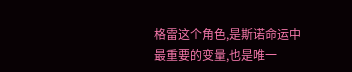格雷这个角色,是斯诺命运中最重要的变量,也是唯一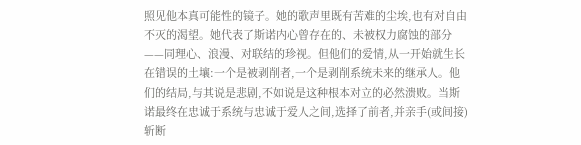照见他本真可能性的镜子。她的歌声里既有苦难的尘埃,也有对自由不灭的渴望。她代表了斯诺内心曾存在的、未被权力腐蚀的部分——同理心、浪漫、对联结的珍视。但他们的爱情,从一开始就生长在错误的土壤:一个是被剥削者,一个是剥削系统未来的继承人。他们的结局,与其说是悲剧,不如说是这种根本对立的必然溃败。当斯诺最终在忠诚于系统与忠诚于爱人之间,选择了前者,并亲手(或间接)斩断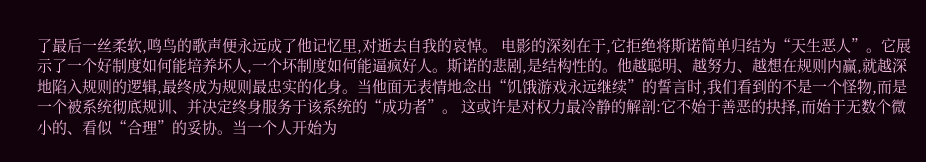了最后一丝柔软,鸣鸟的歌声便永远成了他记忆里,对逝去自我的哀悼。 电影的深刻在于,它拒绝将斯诺简单归结为“天生恶人”。它展示了一个好制度如何能培养坏人,一个坏制度如何能逼疯好人。斯诺的悲剧,是结构性的。他越聪明、越努力、越想在规则内赢,就越深地陷入规则的逻辑,最终成为规则最忠实的化身。当他面无表情地念出“饥饿游戏永远继续”的誓言时,我们看到的不是一个怪物,而是一个被系统彻底规训、并决定终身服务于该系统的“成功者”。 这或许是对权力最冷静的解剖:它不始于善恶的抉择,而始于无数个微小的、看似“合理”的妥协。当一个人开始为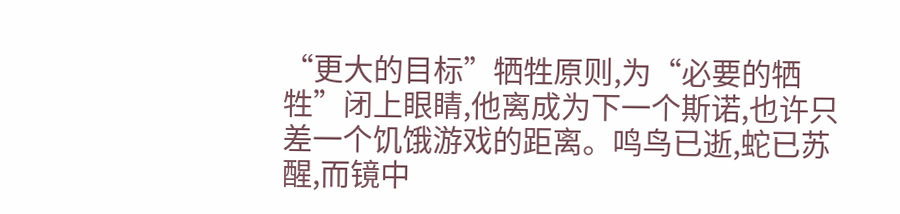“更大的目标”牺牲原则,为“必要的牺牲”闭上眼睛,他离成为下一个斯诺,也许只差一个饥饿游戏的距离。鸣鸟已逝,蛇已苏醒,而镜中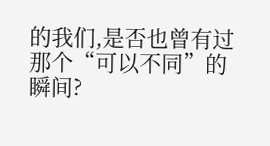的我们,是否也曾有过那个“可以不同”的瞬间?